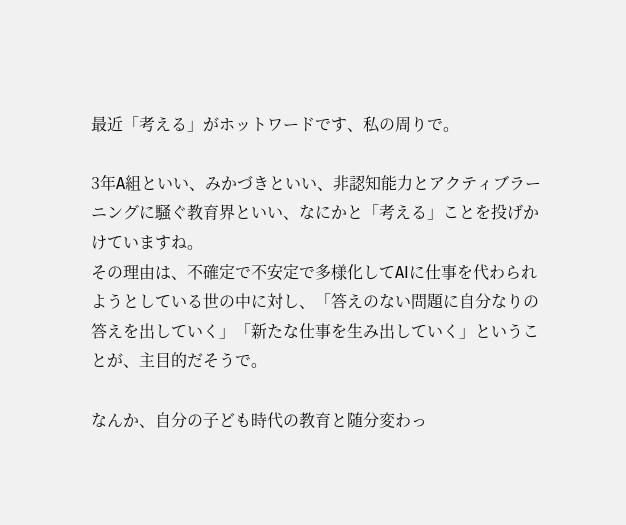最近「考える」がホットワードです、私の周りで。

3年A組といい、みかづきといい、非認知能力とアクティブラーニングに騒ぐ教育界といい、なにかと「考える」ことを投げかけていますね。
その理由は、不確定で不安定で多様化してAIに仕事を代わられようとしている世の中に対し、「答えのない問題に自分なりの答えを出していく」「新たな仕事を生み出していく」ということが、主目的だそうで。

なんか、自分の子ども時代の教育と随分変わっ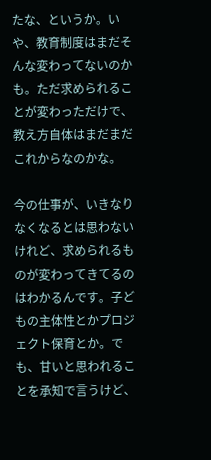たな、というか。いや、教育制度はまだそんな変わってないのかも。ただ求められることが変わっただけで、教え方自体はまだまだこれからなのかな。

今の仕事が、いきなりなくなるとは思わないけれど、求められるものが変わってきてるのはわかるんです。子どもの主体性とかプロジェクト保育とか。でも、甘いと思われることを承知で言うけど、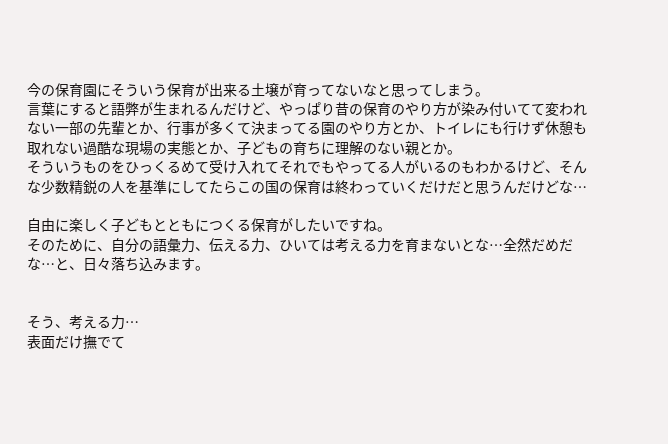今の保育園にそういう保育が出来る土壌が育ってないなと思ってしまう。
言葉にすると語弊が生まれるんだけど、やっぱり昔の保育のやり方が染み付いてて変われない一部の先輩とか、行事が多くて決まってる園のやり方とか、トイレにも行けず休憩も取れない過酷な現場の実態とか、子どもの育ちに理解のない親とか。
そういうものをひっくるめて受け入れてそれでもやってる人がいるのもわかるけど、そんな少数精鋭の人を基準にしてたらこの国の保育は終わっていくだけだと思うんだけどな…

自由に楽しく子どもとともにつくる保育がしたいですね。
そのために、自分の語彙力、伝える力、ひいては考える力を育まないとな…全然だめだな…と、日々落ち込みます。


そう、考える力…
表面だけ撫でて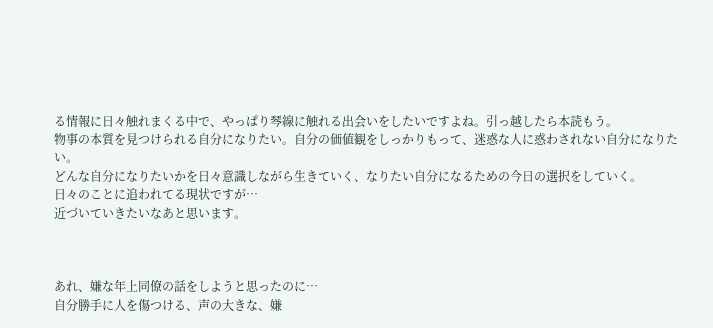る情報に日々触れまくる中で、やっぱり琴線に触れる出会いをしたいですよね。引っ越したら本読もう。
物事の本質を見つけられる自分になりたい。自分の価値観をしっかりもって、迷惑な人に惑わされない自分になりたい。
どんな自分になりたいかを日々意識しながら生きていく、なりたい自分になるための今日の選択をしていく。
日々のことに追われてる現状ですが…
近づいていきたいなあと思います。



あれ、嫌な年上同僚の話をしようと思ったのに…
自分勝手に人を傷つける、声の大きな、嫌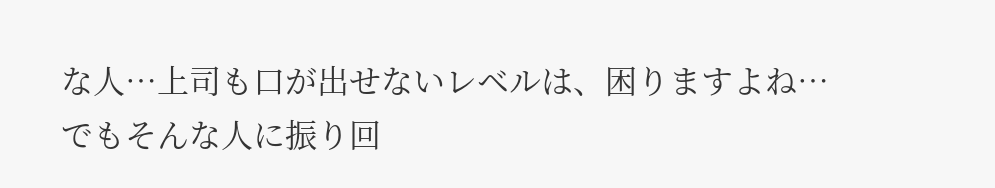な人…上司も口が出せないレベルは、困りますよね…
でもそんな人に振り回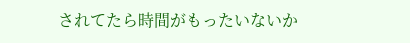されてたら時間がもったいないか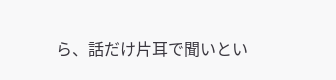ら、話だけ片耳で聞いとい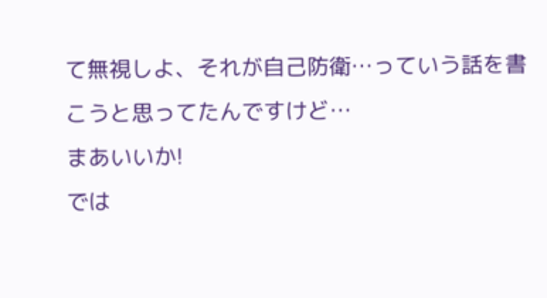て無視しよ、それが自己防衛…っていう話を書こうと思ってたんですけど…
まあいいか!
では